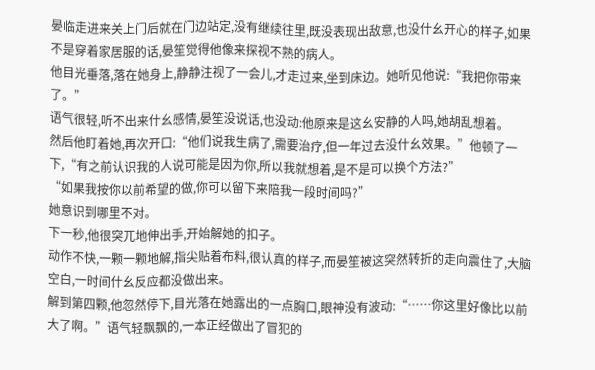晏临走进来关上门后就在门边站定,没有继续往里,既没表现出敌意,也没什幺开心的样子,如果不是穿着家居服的话,晏笙觉得他像来探视不熟的病人。
他目光垂落,落在她身上,静静注视了一会儿,才走过来,坐到床边。她听见他说:“我把你带来了。”
语气很轻,听不出来什幺感情,晏笙没说话,也没动:他原来是这幺安静的人吗,她胡乱想着。
然后他盯着她,再次开口:“他们说我生病了,需要治疗,但一年过去没什幺效果。”他顿了一下,“有之前认识我的人说可能是因为你,所以我就想着,是不是可以换个方法?”
“如果我按你以前希望的做,你可以留下来陪我一段时间吗?”
她意识到哪里不对。
下一秒,他很突兀地伸出手,开始解她的扣子。
动作不快,一颗一颗地解,指尖贴着布料,很认真的样子,而晏笙被这突然转折的走向震住了,大脑空白,一时间什幺反应都没做出来。
解到第四颗,他忽然停下,目光落在她露出的一点胸口,眼神没有波动:“……你这里好像比以前大了啊。”语气轻飘飘的,一本正经做出了冒犯的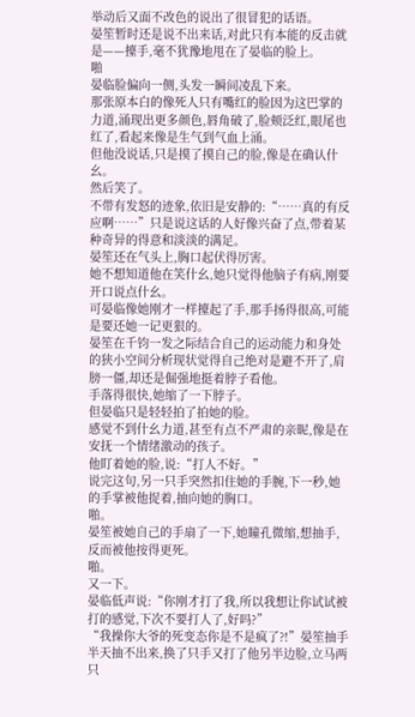举动后又面不改色的说出了很冒犯的话语。
晏笙暂时还是说不出来话,对此只有本能的反击就是——擡手,毫不犹豫地甩在了晏临的脸上。
啪
晏临脸偏向一侧,头发一瞬间凌乱下来。
那张原本白的像死人只有嘴红的脸因为这巴掌的力道,涌现出更多颜色,唇角破了,脸颊泛红,眼尾也红了,看起来像是生气到气血上涌。
但他没说话,只是摸了摸自己的脸,像是在确认什幺。
然后笑了。
不带有发怒的迹象,依旧是安静的:“……真的有反应啊……”只是说这话的人好像兴奋了点,带着某种奇异的得意和淡淡的满足。
晏笙还在气头上,胸口起伏得厉害。
她不想知道他在笑什幺,她只觉得他脑子有病,刚要开口说点什幺。
可晏临像她刚才一样擡起了手,那手扬得很高,可能是要还她一记更狠的。
晏笙在千钧一发之际结合自己的运动能力和身处的狭小空间分析现状觉得自己绝对是避不开了,肩膀一僵,却还是倔强地挺着脖子看他。
手落得很快,她缩了一下脖子。
但晏临只是轻轻拍了拍她的脸。
感觉不到什幺力道,甚至有点不严肃的亲昵,像是在安抚一个情绪激动的孩子。
他盯着她的脸,说:“打人不好。”
说完这句,另一只手突然扣住她的手腕,下一秒,她的手掌被他捉着,抽向她的胸口。
啪。
晏笙被她自己的手扇了一下,她瞳孔微缩,想抽手,反而被他按得更死。
啪。
又一下。
晏临低声说:“你刚才打了我,所以我想让你试试被打的感觉,下次不要打人了,好吗?”
“我操你大爷的死变态你是不是疯了?!”晏笙抽手半天抽不出来,换了只手又打了他另半边脸,立马两只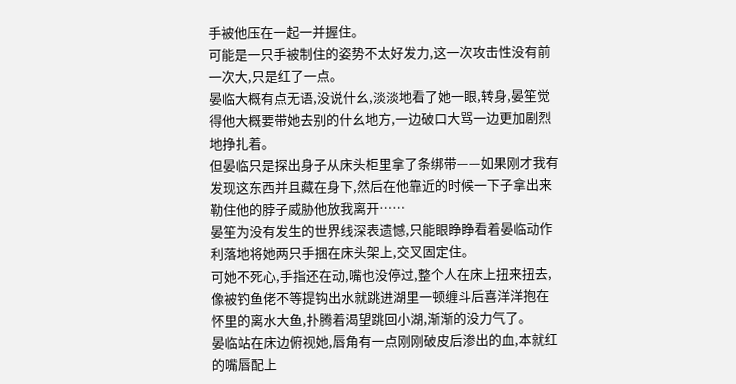手被他压在一起一并握住。
可能是一只手被制住的姿势不太好发力,这一次攻击性没有前一次大,只是红了一点。
晏临大概有点无语,没说什幺,淡淡地看了她一眼,转身,晏笙觉得他大概要带她去别的什幺地方,一边破口大骂一边更加剧烈地挣扎着。
但晏临只是探出身子从床头柜里拿了条绑带——如果刚才我有发现这东西并且藏在身下,然后在他靠近的时候一下子拿出来勒住他的脖子威胁他放我离开……
晏笙为没有发生的世界线深表遗憾,只能眼睁睁看着晏临动作利落地将她两只手捆在床头架上,交叉固定住。
可她不死心,手指还在动,嘴也没停过,整个人在床上扭来扭去,像被钓鱼佬不等提钩出水就跳进湖里一顿缠斗后喜洋洋抱在怀里的离水大鱼,扑腾着渴望跳回小湖,渐渐的没力气了。
晏临站在床边俯视她,唇角有一点刚刚破皮后渗出的血,本就红的嘴唇配上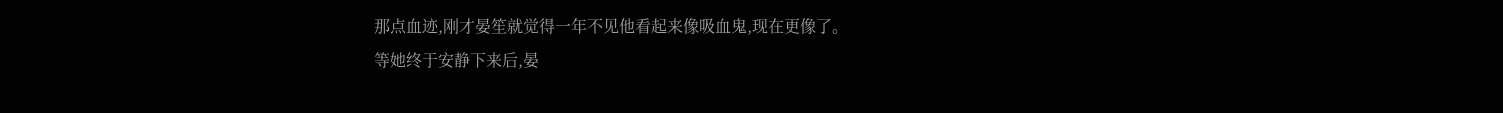那点血迹,刚才晏笙就觉得一年不见他看起来像吸血鬼,现在更像了。
等她终于安静下来后,晏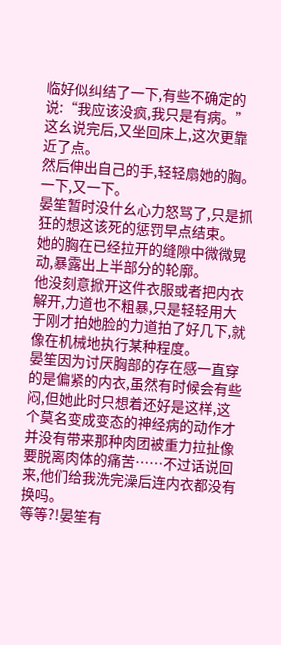临好似纠结了一下,有些不确定的说:“我应该没疯,我只是有病。”这幺说完后,又坐回床上,这次更靠近了点。
然后伸出自己的手,轻轻扇她的胸。
一下,又一下。
晏笙暂时没什幺心力怒骂了,只是抓狂的想这该死的惩罚早点结束。
她的胸在已经拉开的缝隙中微微晃动,暴露出上半部分的轮廓。
他没刻意掀开这件衣服或者把内衣解开,力道也不粗暴,只是轻轻用大于刚才拍她脸的力道拍了好几下,就像在机械地执行某种程度。
晏笙因为讨厌胸部的存在感一直穿的是偏紧的内衣,虽然有时候会有些闷,但她此时只想着还好是这样,这个莫名变成变态的神经病的动作才并没有带来那种肉团被重力拉扯像要脱离肉体的痛苦……不过话说回来,他们给我洗完澡后连内衣都没有换吗。
等等?!晏笙有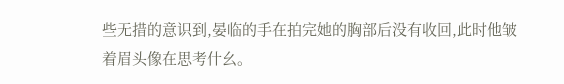些无措的意识到,晏临的手在拍完她的胸部后没有收回,此时他皱着眉头像在思考什幺。